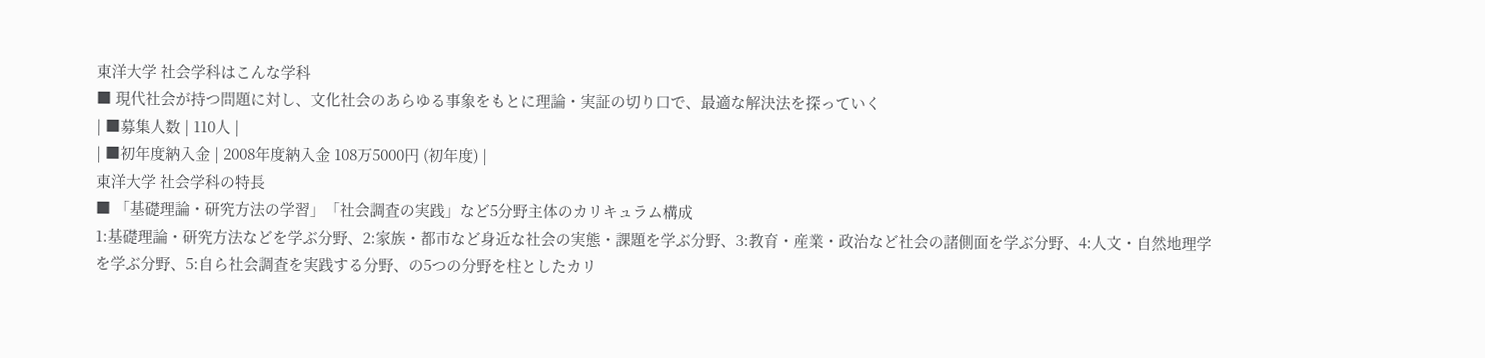東洋大学 社会学科はこんな学科
■ 現代社会が持つ問題に対し、文化社会のあらゆる事象をもとに理論・実証の切り口で、最適な解決法を探っていく
| ■募集人数 | 110人 |
| ■初年度納入金 | 2008年度納入金 108万5000円 (初年度) |
東洋大学 社会学科の特長
■ 「基礎理論・研究方法の学習」「社会調査の実践」など5分野主体のカリキュラム構成
1:基礎理論・研究方法などを学ぶ分野、2:家族・都市など身近な社会の実態・課題を学ぶ分野、3:教育・産業・政治など社会の諸側面を学ぶ分野、4:人文・自然地理学を学ぶ分野、5:自ら社会調査を実践する分野、の5つの分野を柱としたカリ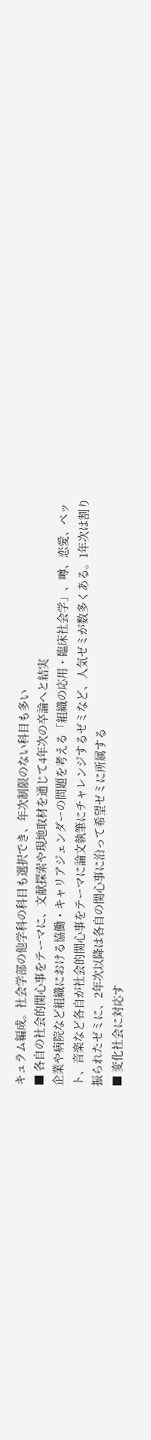キュラム編成。社会学部の他学科の科目も選択でき、年次制限のない科目も多い
■ 各自の社会的関心事をテーマに、文献探索や現地取材を通じて4年次の卒論へと結実
企業や病院など組織における協働・キャリアジェンダーの問題を考える「組織の応用・臨床社会学」、噂、恋愛、ペット、音楽など各自が社会的関心事をテーマに論文執筆にチャレンジするゼミなど、人気ゼミが数多くある。1年次は割り振られたゼミに、2年次以降は各自の関心事に沿って希望ゼミに所属する
■ 変化社会に対応す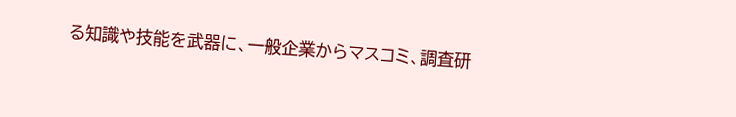る知識や技能を武器に、一般企業からマスコミ、調査研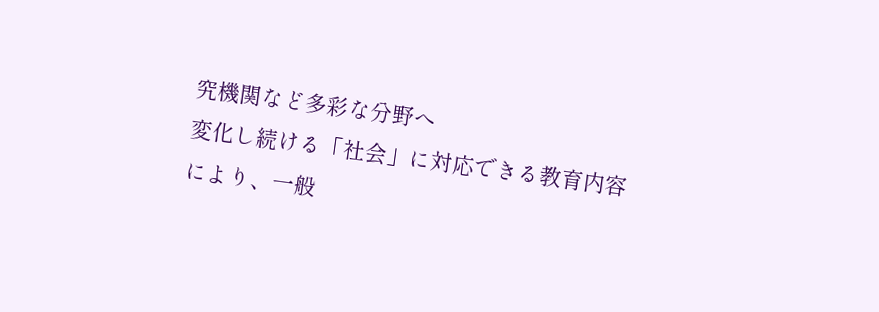究機関など多彩な分野へ
変化し続ける「社会」に対応できる教育内容により、一般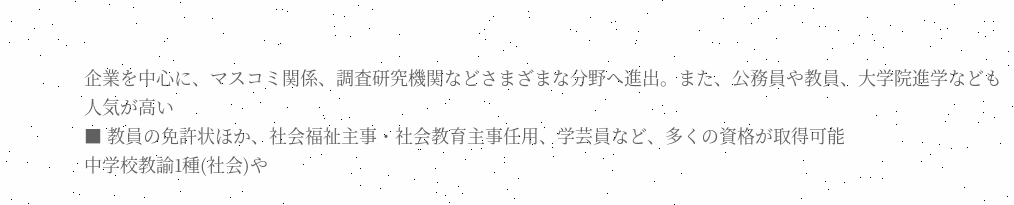企業を中心に、マスコミ関係、調査研究機関などさまざまな分野へ進出。また、公務員や教員、大学院進学なども人気が高い
■ 教員の免許状ほか、社会福祉主事・社会教育主事任用、学芸員など、多くの資格が取得可能
中学校教諭1種(社会)や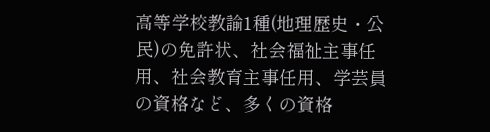高等学校教諭1種(地理歴史・公民)の免許状、社会福祉主事任用、社会教育主事任用、学芸員の資格など、多くの資格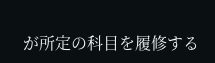が所定の科目を履修する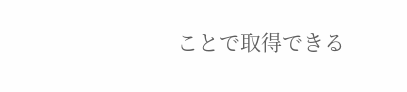ことで取得できる